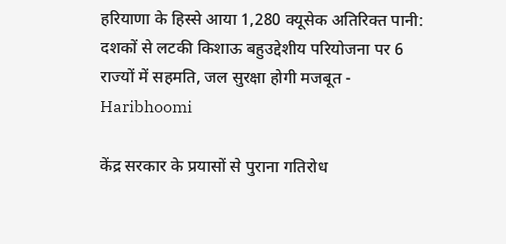हरियाणा के हिस्से आया 1,280 क्यूसेक अतिरिक्त पानी: दशकों से लटकी किशाऊ बहुउद्देशीय परियोजना पर 6 राज्यों में सहमति, जल सुरक्षा होगी मजबूत - Haribhoomi

केंद्र सरकार के प्रयासों से पुराना गतिरोध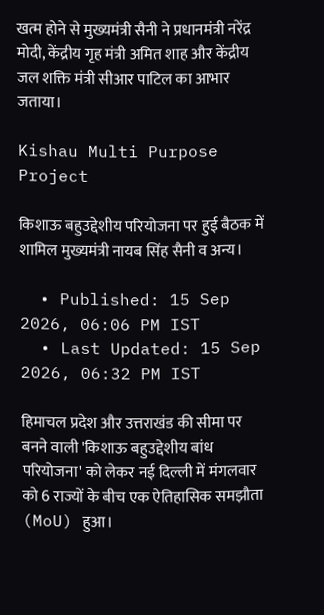खत्म होने से मुख्यमंत्री सैनी ने प्रधानमंत्री नरेंद्र मोदी, केंद्रीय गृह मंत्री अमित शाह और केंद्रीय जल शक्ति मंत्री सीआर पाटिल का आभार जताया।

Kishau Multi Purpose Project

किशाऊ बहुउद्देशीय परियोजना पर हुई बैठक में शामिल मुख्यमंत्री नायब सिंह सैनी व अन्य।

  • Published: 15 Sep 2026, 06:06 PM IST
  • Last Updated: 15 Sep 2026, 06:32 PM IST

हिमाचल प्रदेश और उत्तराखंड की सीमा पर बनने वाली 'किशाऊ बहुउद्देशीय बांध परियोजना' को लेकर नई दिल्ली में मंगलवार को 6 राज्यों के बीच एक ऐतिहासिक समझौता (MoU) हुआ।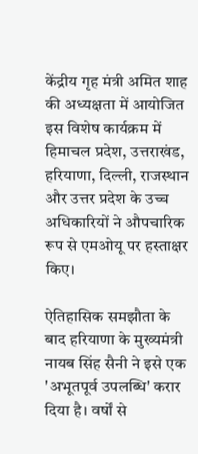केंद्रीय गृह मंत्री अमित शाह की अध्यक्षता में आयोजित इस विशेष कार्यक्रम में हिमाचल प्रदेश, उत्तराखंड, हरियाणा, दिल्ली, राजस्थान और उत्तर प्रदेश के उच्च अधिकारियों ने औपचारिक रूप से एमओयू पर हस्ताक्षर किए।

ऐतिहासिक समझौता के बाद हरियाणा के मुख्यमंत्री नायब सिंह सैनी ने इसे एक 'अभूतपूर्व उपलब्धि' करार दिया है। वर्षों से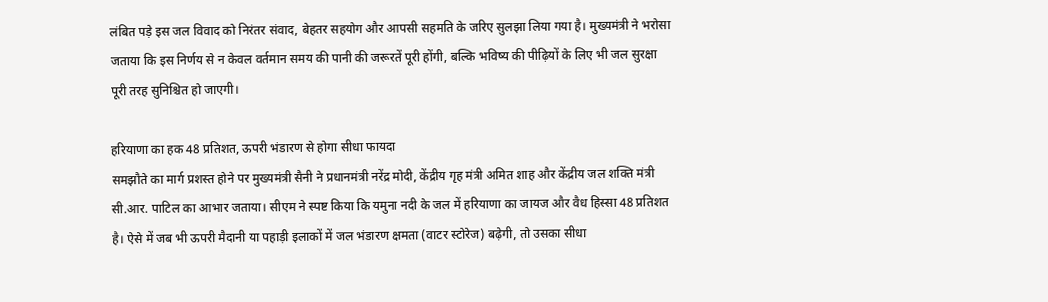लंबित पड़े इस जल विवाद को निरंतर संवाद, बेहतर सहयोग और आपसी सहमति के जरिए सुलझा लिया गया है। मुख्यमंत्री ने भरोसा जताया कि इस निर्णय से न केवल वर्तमान समय की पानी की जरूरतें पूरी होंगी, बल्कि भविष्य की पीढ़ियों के लिए भी जल सुरक्षा पूरी तरह सुनिश्चित हो जाएगी।

हरियाणा का हक 48 प्रतिशत, ऊपरी भंडारण से होगा सीधा फायदा
समझौते का मार्ग प्रशस्त होने पर मुख्यमंत्री सैनी ने प्रधानमंत्री नरेंद्र मोदी, केंद्रीय गृह मंत्री अमित शाह और केंद्रीय जल शक्ति मंत्री सी.आर. पाटिल का आभार जताया। सीएम ने स्पष्ट किया कि यमुना नदी के जल में हरियाणा का जायज और वैध हिस्सा 48 प्रतिशत है। ऐसे में जब भी ऊपरी मैदानी या पहाड़ी इलाकों में जल भंडारण क्षमता (वाटर स्टोरेज) बढ़ेगी, तो उसका सीधा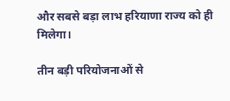और सबसे बड़ा लाभ हरियाणा राज्य को ही मिलेगा।

तीन बड़ी परियोजनाओं से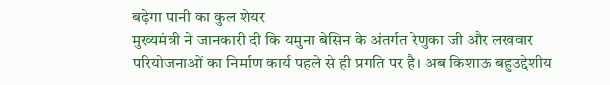बढ़ेगा पानी का कुल शेयर
मुख्यमंत्री ने जानकारी दी कि यमुना बेसिन के अंतर्गत रेणुका जी और लखवार परियोजनाओं का निर्माण कार्य पहले से ही प्रगति पर है। अब किशाऊ बहुउद्देशीय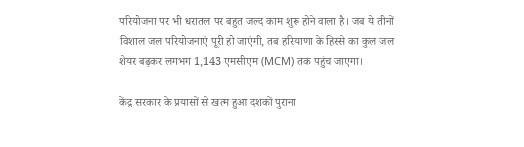परियोजना पर भी धरातल पर बहुत जल्द काम शुरू होने वाला है। जब ये तीनों विशाल जल परियोजनाएं पूरी हो जाएंगी, तब हरियाणा के हिस्से का कुल जल शेयर बढ़कर लगभग 1,143 एमसीएम (MCM) तक पहुंच जाएगा।

केंद्र सरकार के प्रयासों से खत्म हुआ दशकों पुराना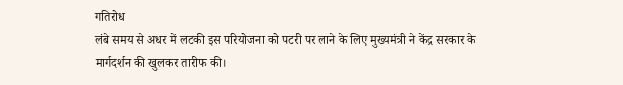गतिरोध
लंबे समय से अधर में लटकी इस परियोजना को पटरी पर लाने के लिए मुख्यमंत्री ने केंद्र सरकार के मार्गदर्शन की खुलकर तारीफ की।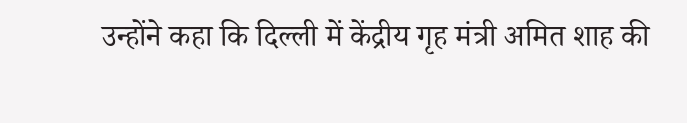उन्होंने कहा कि दिल्ली में केंद्रीय गृह मंत्री अमित शाह की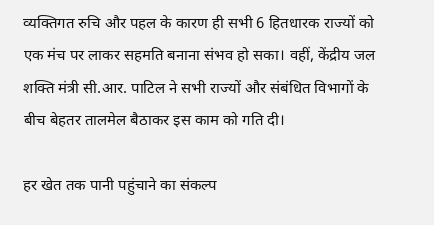व्यक्तिगत रुचि और पहल के कारण ही सभी 6 हितधारक राज्यों को एक मंच पर लाकर सहमति बनाना संभव हो सका। वहीं, केंद्रीय जल शक्ति मंत्री सी.आर. पाटिल ने सभी राज्यों और संबंधित विभागों के बीच बेहतर तालमेल बैठाकर इस काम को गति दी।

हर खेत तक पानी पहुंचाने का संकल्प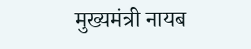मुख्यमंत्री नायब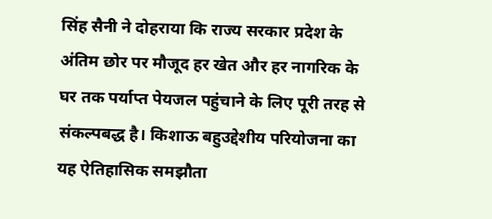सिंह सैनी ने दोहराया कि राज्य सरकार प्रदेश के अंतिम छोर पर मौजूद हर खेत और हर नागरिक के घर तक पर्याप्त पेयजल पहुंचाने के लिए पूरी तरह से संकल्पबद्ध है। किशाऊ बहुउद्देशीय परियोजना का यह ऐतिहासिक समझौता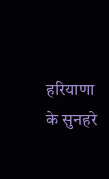हरियाणा के सुनहरे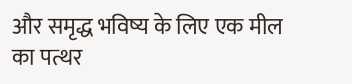और समृद्ध भविष्य के लिए एक मील का पत्थर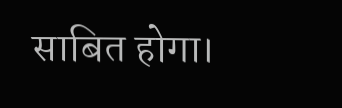साबित होगा।